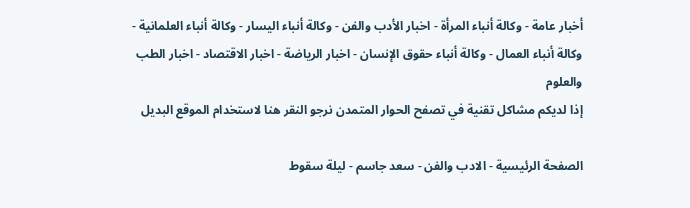أخبار عامة - وكالة أنباء المرأة - اخبار الأدب والفن - وكالة أنباء اليسار - وكالة أنباء العلمانية - وكالة أنباء العمال - وكالة أنباء حقوق الإنسان - اخبار الرياضة - اخبار الاقتصاد - اخبار الطب والعلوم
إذا لديكم مشاكل تقنية في تصفح الحوار المتمدن نرجو النقر هنا لاستخدام الموقع البديل

الصفحة الرئيسية - الادب والفن - سعد جاسم - ليلة سقوط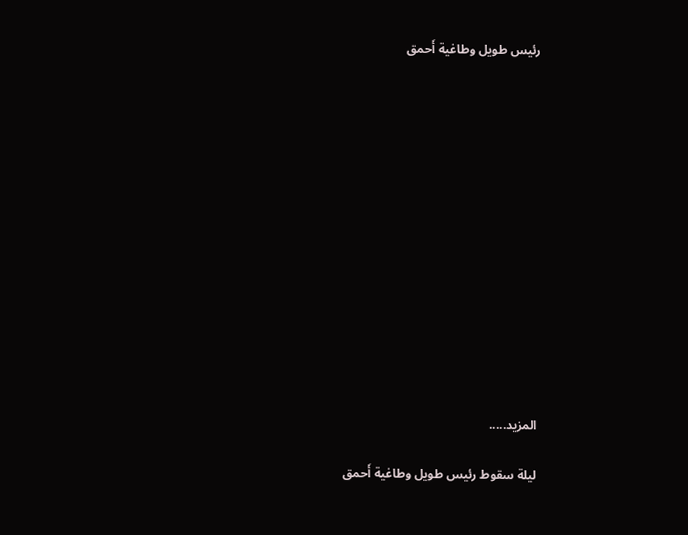رئيس طويل وطاغية أَحمق














المزيد.....

ليلة سقوط رئيس طويل وطاغية أَحمق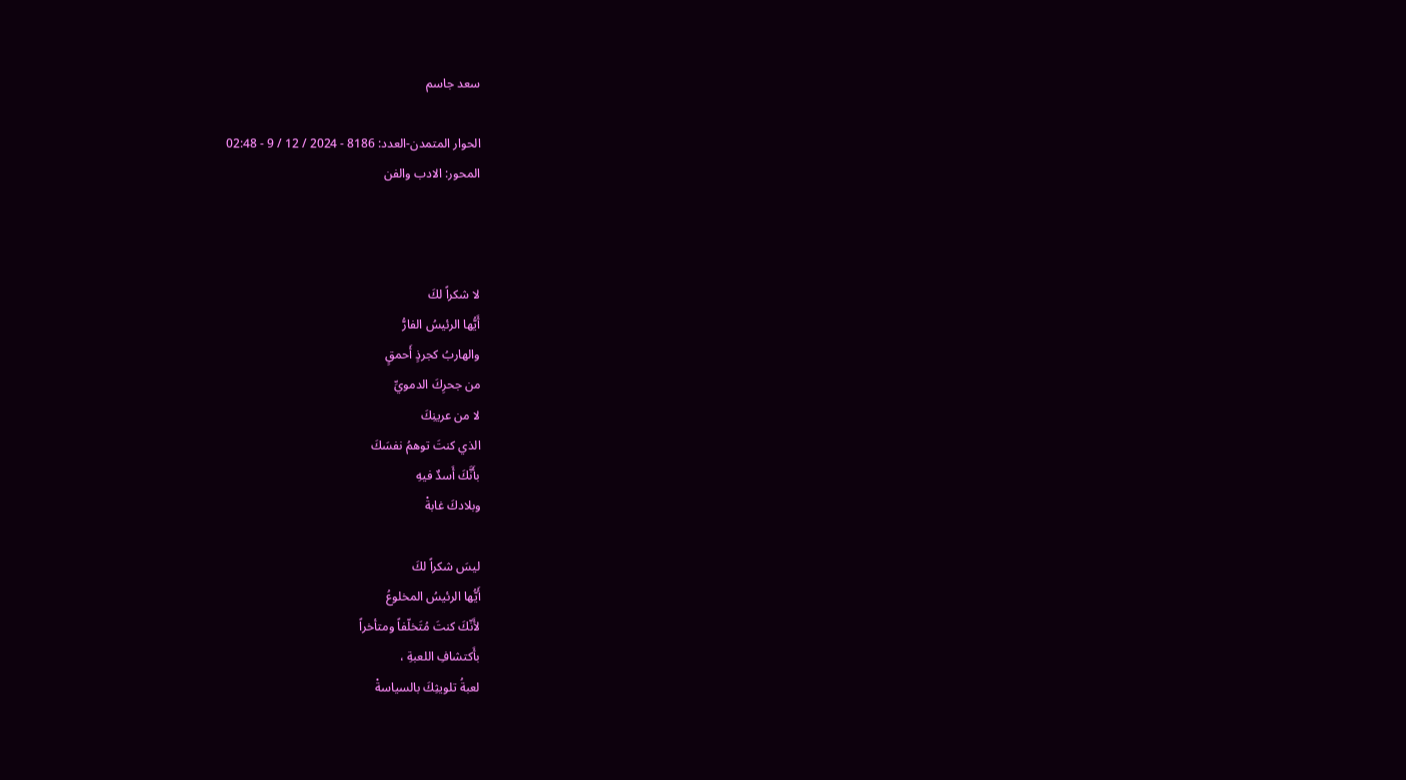سعد جاسم

الحوار المتمدن-العدد: 8186 - 2024 / 12 / 9 - 02:48
المحور: الادب والفن



لا شكراً لكَ
أَيُّها الرئيسُ الفارُّ
والهاربُ كجرذٍ أَحمقٍ
من جحرِكَ الدمويِّ
لا من عرينِكَ
الذي كنتَ توهمُ نفسَكَ
بأَنَّكَ أَسدٌ فيهِ
وبلادكَ غابةْ

ليسَ شكراً لكَ
أَيُّها الرئيسُ المخلوعُ
لأَنّكَ كنتَ مُتَخلّفاً ومتأخراً
بأَكتشافِ اللعبةِ ،
لعبةُ تلويثِكَ بالسياسةْ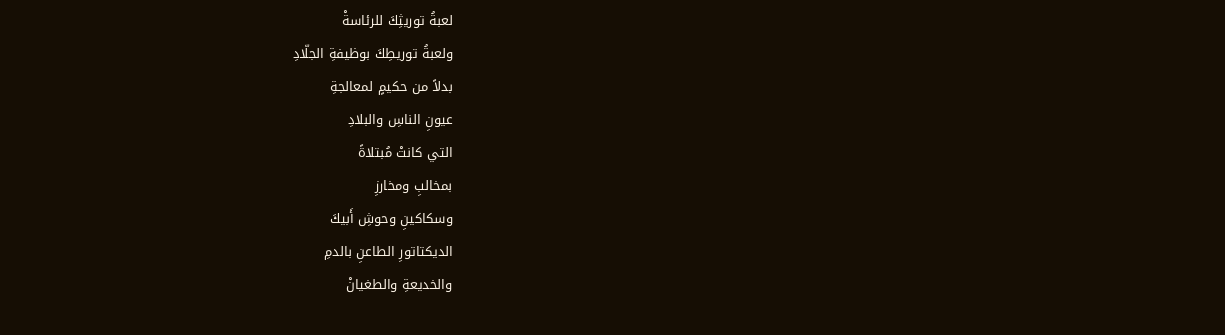لعبةُ توريثِكَ للرئاسةْ
ولعبةُ توريطِكَ بوظيفةِ الجلّادِ
بدلاً من حكيمٍ لمعالجةِ
عيونِ الناسِ والبلادِ
التي كانتْ مُبتلاةً
بمخالبِ ومخارزِ
وسكاكينِ وحوشِ أَبيكَ
الديكتاتورِ الطاعنِ بالدمِ
والخديعةِ والطغيانْ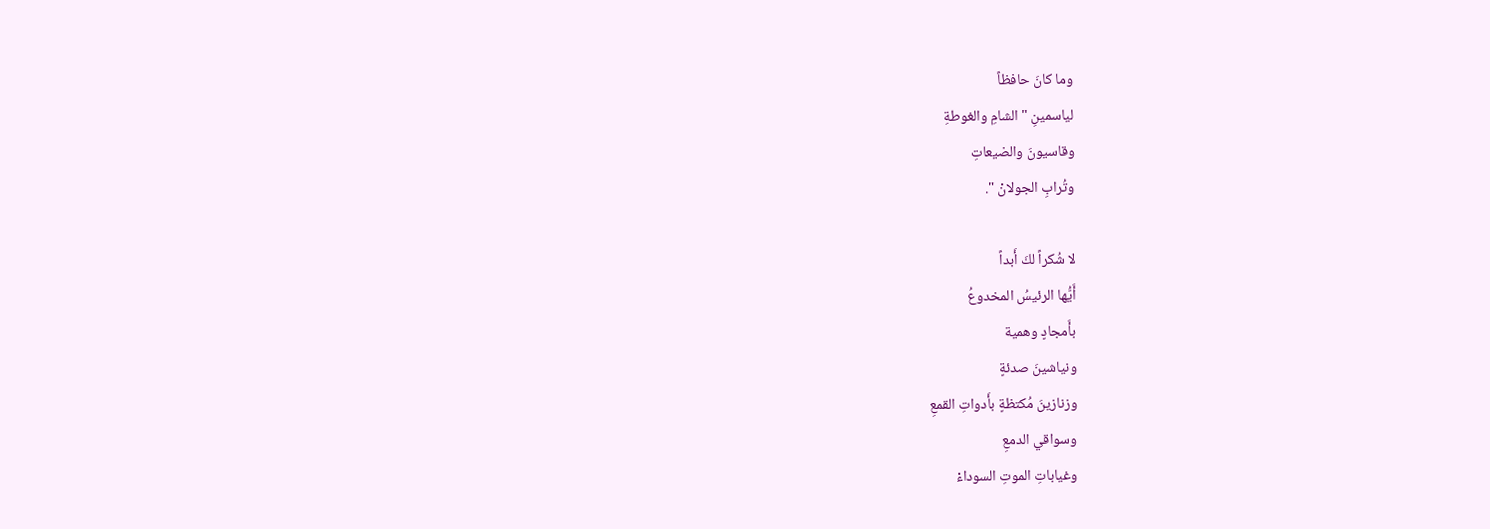وما كانَ حافظاً
لياسمينِ " الشامِ والغوطةِ
وقاسيونَ والضيعاتِ
وتُرابِ الجولانْ ".

لا شُكراً لكَ أَبداً
أَيُّها الرئيسُ المخدوعُ
بأَمجادٍ وهمية
ونياشينَ صدئةٍ
وزنازينَ مُكتظةٍ بأَدواتِ القمعِ
وسواقي الدمعِ
وغياباتِ الموتِ السوداءْ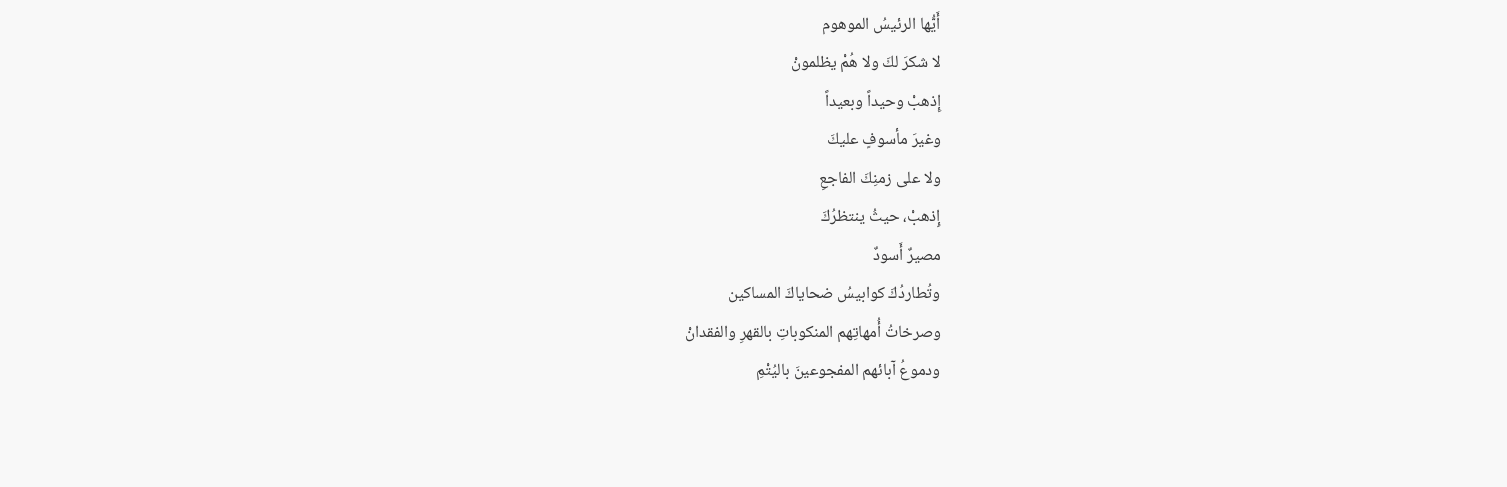أَيُّها الرئيسُ الموهوم
لا شكرَ لكَ ولا هُمْ يظلمونْ
إِذهبْ وحيداً وبعيداً
وغيرَ مأسوفٍ عليكَ
ولا على زمنِكَ الفاجعِ
إِذهبْ، حيثُ ينتظرُكَ
مصيرٌ أَسودٌ
وتُطاردُكَ كوابيسُ ضحاياكَ المساكين
وصرخاتُ أُمهاتِهم المنكوباتِ بالقهرِ والفقدانْ
ودموعُ آبائهم المفجوعينَ باليُتْمِ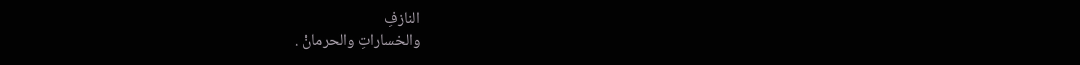النازفِ
والخساراتِ والحرمانْ .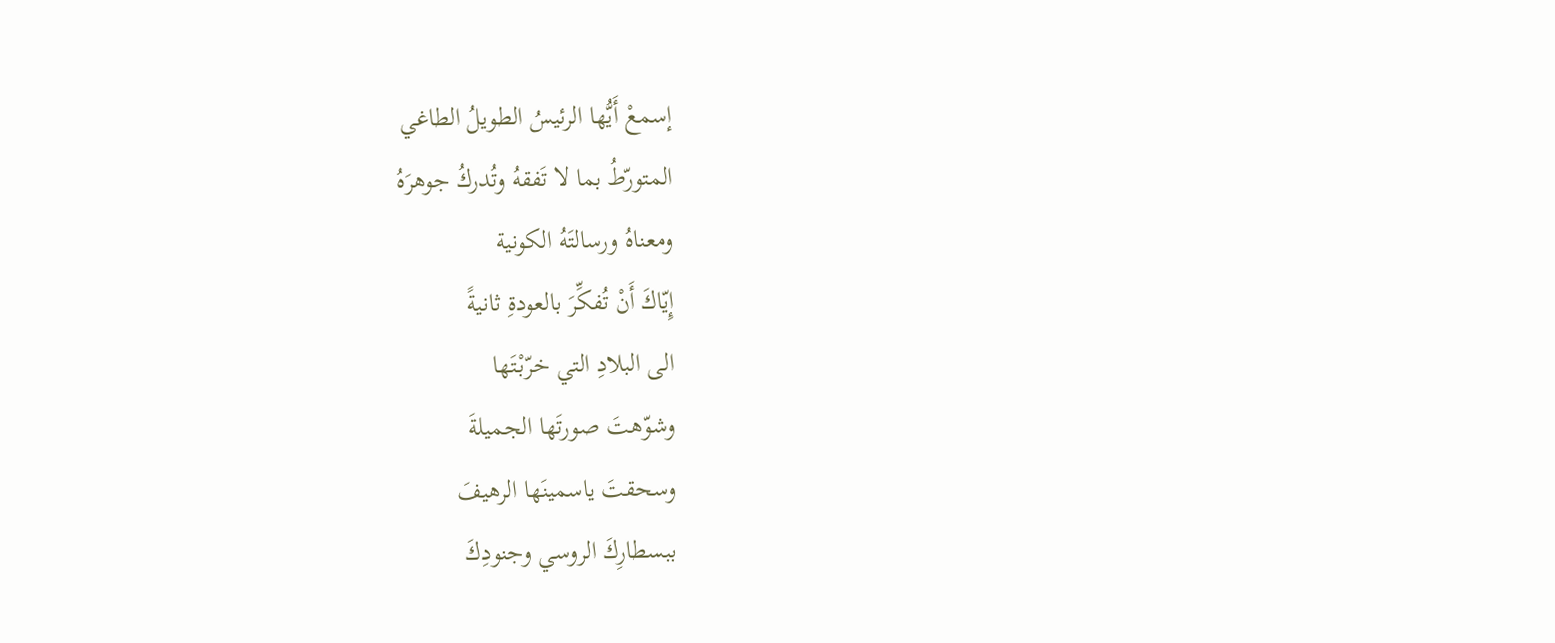إسمعْ أَيُّها الرئيسُ الطويلُ الطاغي
المتورّطُ بما لا تَفقهُ وتُدركُ جوهرَهُ
ومعناهُ ورسالتَهُ الكونية
إِيّاكَ أَنْ تُفكِّرَ بالعودةِ ثانيةً
الى البلادِ التي خرّبْتَها
وشوّهتَ صورتَها الجميلةَ
وسحقتَ ياسمينَها الرهيفَ
ببسطارِكَ الروسي وجنودِكَ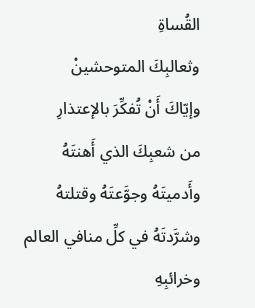القُساةِ
وثعالبِكَ المتوحشينْ
وإيّاكَ أَنْ تُفكِّرَ بالإعتذارِ
من شعبِكَ الذي أَهنتَهُ
وأَدميتَهُ وجوَّعتَهُ وقتلتهُ
وشرَّدتَهُ في كلِّ منافي العالم
وخرائبِهِ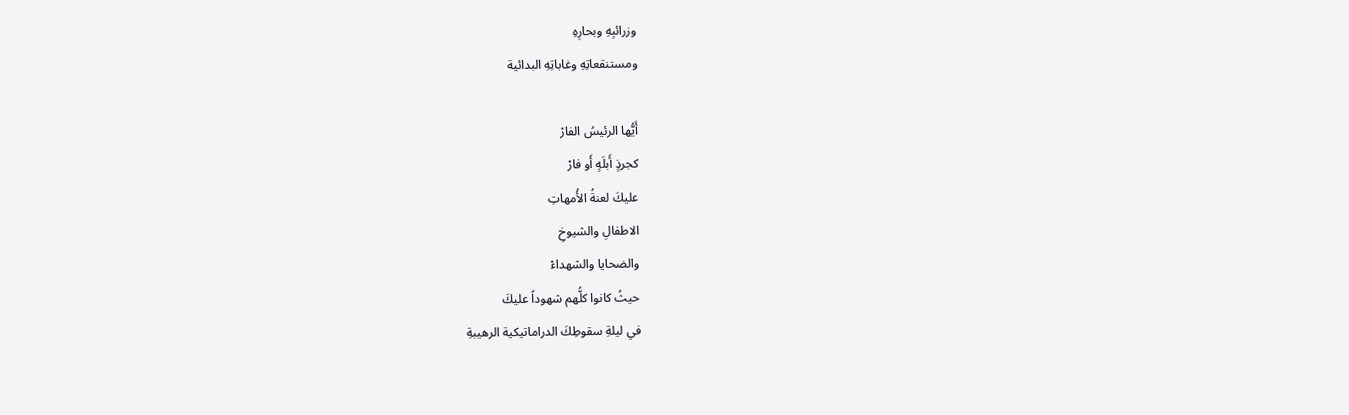وزرائبِهِ وبحارِهِ
ومستنقعاتِهِ وغاباتِهِ البدائية

أَيُّها الرئيسُ الفارْ
كجرذٍ أَبلَهٍ أَو فارْ
عليكَ لعنةُ الأُمهاتِ
الاطفالِ والشيوخِ
والضحايا والشهداءْ
حيثُ كانوا كلُّهم شهوداً عليكَ
في ليلةِ سقوطِكَ الدراماتيكية الرهيبةِ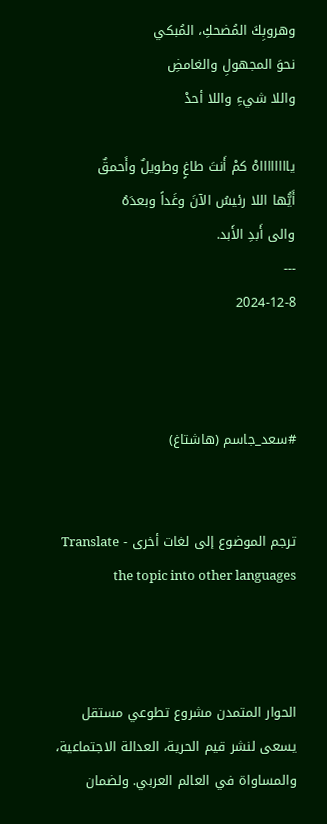وهروبِكَ المُضحكِ، المُبكي
نحوَ المجهولِ والغامضِ
واللا شيءِ واللا أحدْ

يااااااااهْ كمْ أَنتَ طاغٍ وطويلٌ وأَحمقٌ
أَيُّها اللا رئيسُ الآنَ وغَداً وبعدَهُ
والى أَبدِ الأَبد.
---
2024-12-8



#سعد_جاسم (هاشتاغ)


ترجم الموضوع إلى لغات أخرى - Translate the topic into other languages



الحوار المتمدن مشروع تطوعي مستقل يسعى لنشر قيم الحرية، العدالة الاجتماعية، والمساواة في العالم العربي. ولضمان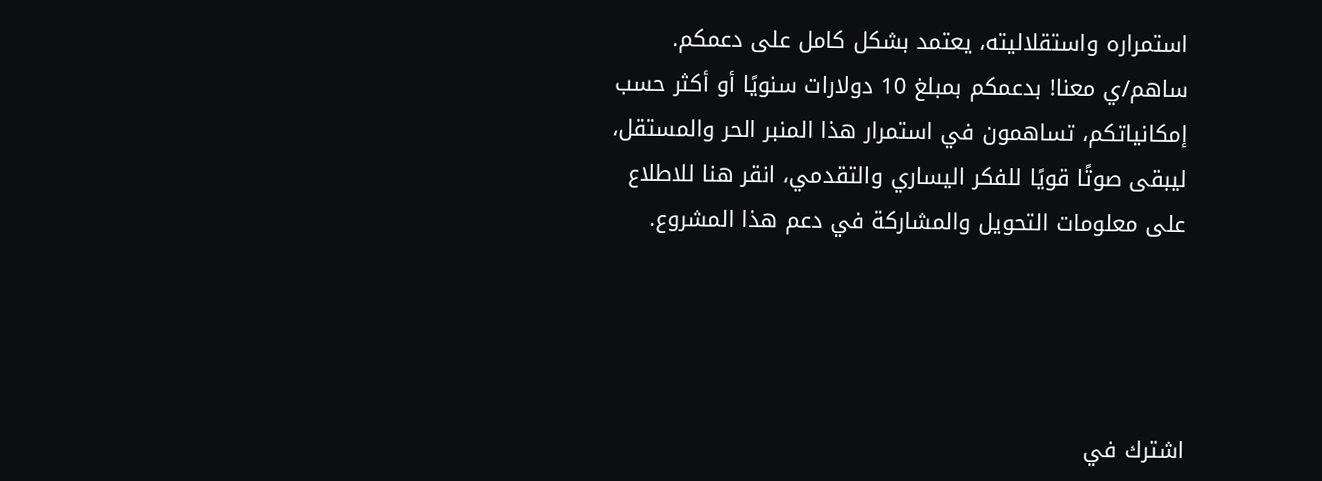استمراره واستقلاليته، يعتمد بشكل كامل على دعمكم. ساهم/ي معنا! بدعمكم بمبلغ 10 دولارات سنويًا أو أكثر حسب إمكانياتكم، تساهمون في استمرار هذا المنبر الحر والمستقل، ليبقى صوتًا قويًا للفكر اليساري والتقدمي، انقر هنا للاطلاع على معلومات التحويل والمشاركة في دعم هذا المشروع.




اشترك في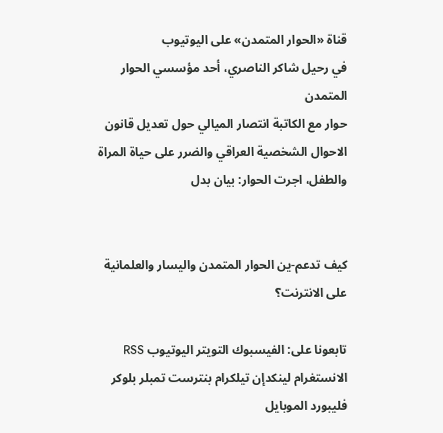قناة «الحوار المتمدن» على اليوتيوب
في رحيل شاكر الناصري، أحد مؤسسي الحوار المتمدن
حوار مع الكاتبة انتصار الميالي حول تعديل قانون الاحوال الشخصية العراقي والضرر على حياة المراة والطفل، اجرت الحوار: بيان بدل


كيف تدعم-ين الحوار المتمدن واليسار والعلمانية على الانترنت؟

تابعونا على: الفيسبوك التويتر اليوتيوب RSS الانستغرام لينكدإن تيلكرام بنترست تمبلر بلوكر فليبورد الموبايل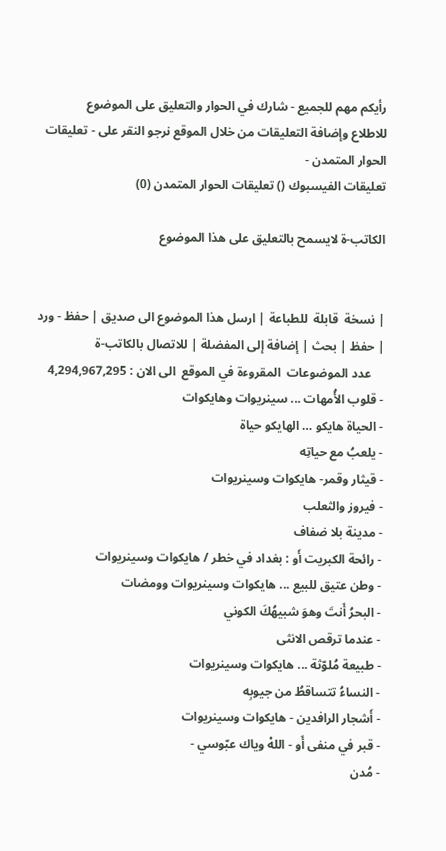رأيكم مهم للجميع - شارك في الحوار والتعليق على الموضوع
للاطلاع وإضافة التعليقات من خلال الموقع نرجو النقر على - تعليقات الحوار المتمدن -
تعليقات الفيسبوك () تعليقات الحوار المتمدن (0)

الكاتب-ة لايسمح بالتعليق على هذا الموضوع


| نسخة  قابلة  للطباعة | ارسل هذا الموضوع الى صديق | حفظ - ورد
| حفظ | بحث | إضافة إلى المفضلة | للاتصال بالكاتب-ة
    عدد الموضوعات  المقروءة في الموقع  الى الان : 4,294,967,295
- قلوب الأُمهات ... سينريوات وهايكوات
- الحياة هايكو … الهايكو حياة
- يلعبُ مع حياتِه
- قيثار وقمر- هايكوات وسينريوات
- فيروز والثعلب
- مدينة بلا ضفاف
- رائحة الكبريت أَو : بغداد في خطر / هايكوات وسينريوات
- وطن عتيق للبيع ... هايكوات وسينريوات وومضات
- البحرُ أَنتَ وهوَ شبيهُكَ الكوني
- عندما ترقص الانثى
- طبيعة مُلوّثة ... هايكوات وسينريوات
- النساءُ تتساقطُ من جيوبِه
- أَشجار الرافدين - هايكوات وسينريوات
- قبر في منفى أَو - اللهْ وياك عبّوسي -
- مُدن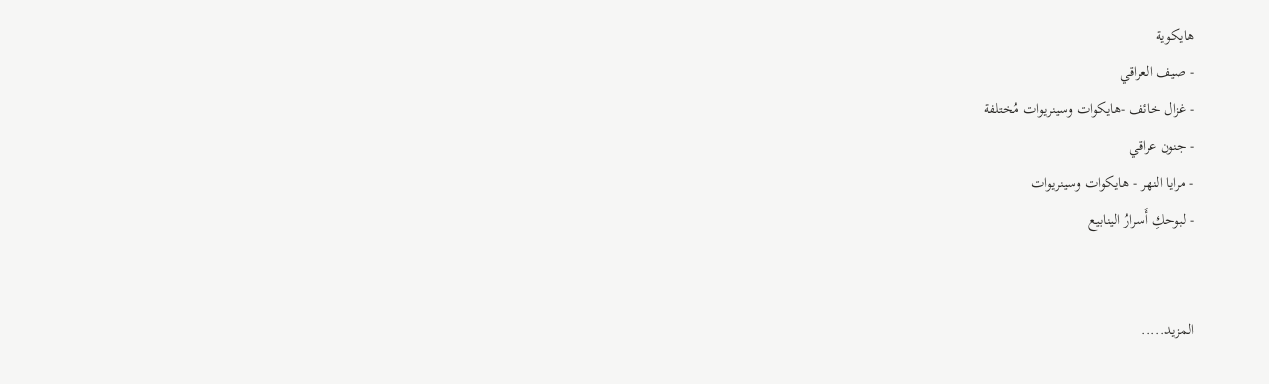هايكوية
- صيف العراقي
- غزال خائف -هايكوات وسينريوات مُختلفة
- جنون عراقي
- مرايا النهر - هايكوات وسينريوات
- لبوحكِ أَسرارُ الينابيع


المزيد.....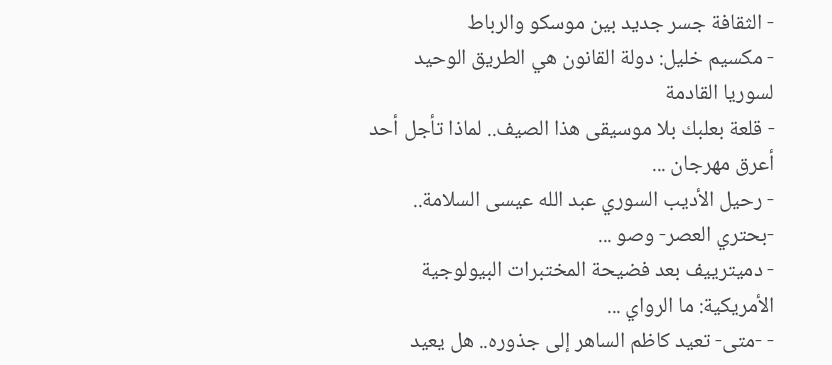- الثقافة جسر جديد بين موسكو والرباط
- مكسيم خليل: دولة القانون هي الطريق الوحيد لسوريا القادمة
- قلعة بعلبك بلا موسيقى هذا الصيف.. لماذا تأجل أحد أعرق مهرجان ...
- رحيل الأديب السوري عبد الله عيسى السلامة.. -بحتري العصر- وصو ...
- دميترييف بعد فضيحة المختبرات البيولوجية الأمريكية: ما الرواي ...
- -متى- تعيد كاظم الساهر إلى جذوره.. هل يعيد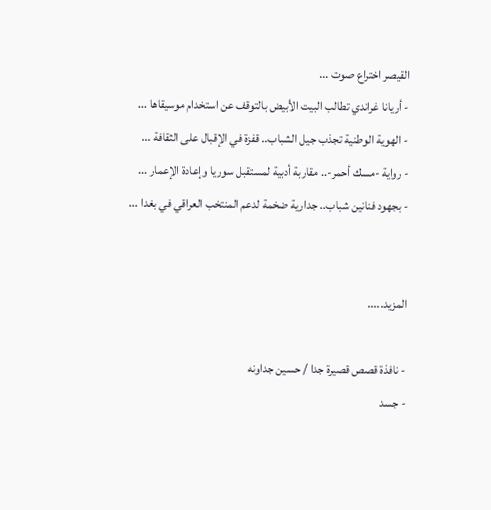القيصر اختراع صوت ...
- أريانا غراندي تطالب البيت الأبيض بالتوقف عن استخدام موسيقاها ...
- الهوية الوطنية تجذب جيل الشباب.. قفزة في الإقبال على الثقافة ...
- رواية -مسك أحمر-.. مقاربة أدبية لمستقبل سوريا وإعادة الإعمار ...
- بجهود فنانين شباب.. جدارية ضخمة لدعم المنتخب العراقي في بغدا ...


المزيد.....

- نافذة قصص قصيرة جدا / حسين جداونه
- جسد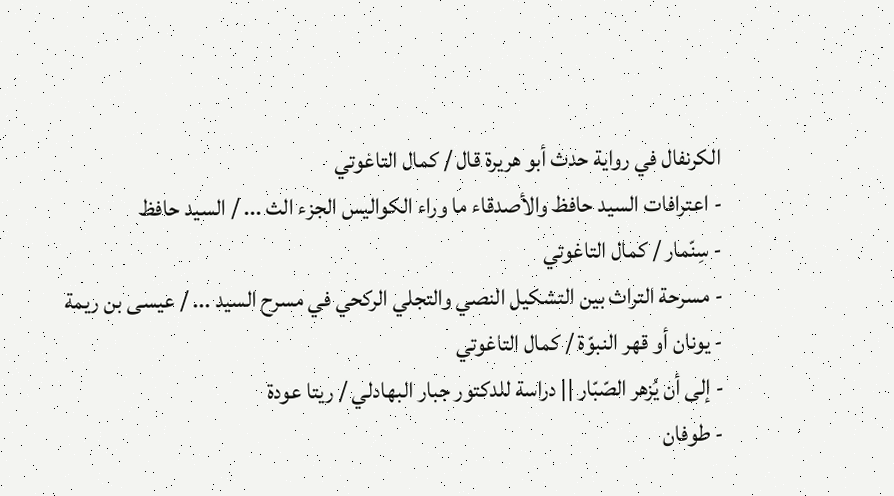الكرنفال في رواية حدث أبو هريرة قال / كمال التاغوتي
- اعترافات السيد حافظ والأصدقاء ما وراء الكواليس الجزء الث ... / السيد حافظ
- سِنّمار / كمال التاغوتي
- مسرحة التراث بين التشكيل النصي والتجلي الركحي في مسرح السيد ... / عيسى بن ريمة
- يونان أو قهر النبوّة / كمال التاغوتي
- إلى أن يُزهر الصّبّار || دراسة للدكتور جبار البهادلي / ريتا عودة
- طوفان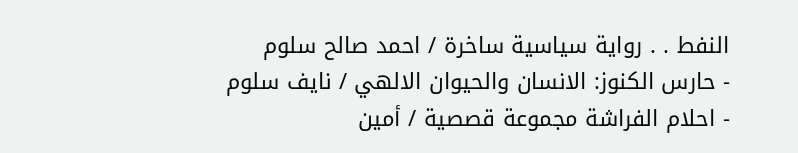النفط . . رواية سياسية ساخرة / احمد صالح سلوم
- حارس الكنوز: الانسان والحيوان الالهي / نايف سلوم
- احلام الفراشة مجموعة قصصية / أمين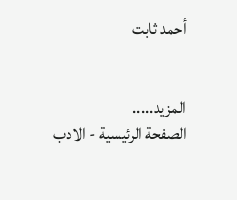أحمد ثابت


المزيد.....
الصفحة الرئيسية - الادب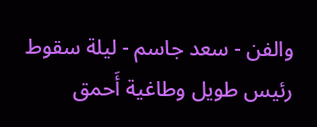والفن - سعد جاسم - ليلة سقوط رئيس طويل وطاغية أَحمق